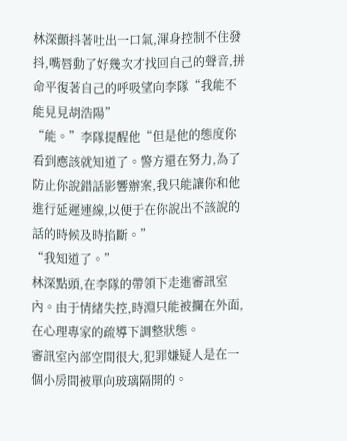林深顫抖著吐出一口氣,渾身控制不住發抖,嘴唇動了好幾次才找回自己的聲音,拼命平復著自己的呼吸望向李隊“我能不能見見胡浩陽”
“能。”李隊提醒他“但是他的態度你看到應該就知道了。警方還在努力,為了防止你說錯話影響辦案,我只能讓你和他進行延遲連線,以便于在你說出不該說的話的時候及時掐斷。”
“我知道了。”
林深點頭,在李隊的帶領下走進審訊室內。由于情緒失控,時淵只能被攔在外面,在心理專家的疏導下調整狀態。
審訊室內部空間很大,犯罪嫌疑人是在一個小房間被單向玻璃隔開的。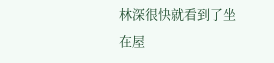林深很快就看到了坐在屋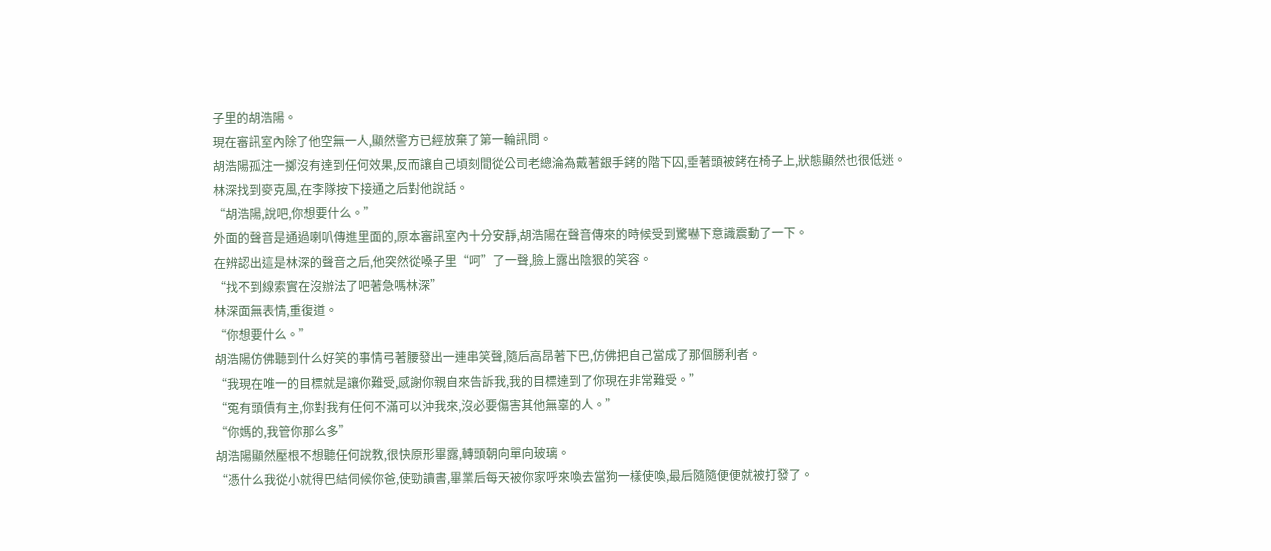子里的胡浩陽。
現在審訊室內除了他空無一人,顯然警方已經放棄了第一輪訊問。
胡浩陽孤注一擲沒有達到任何效果,反而讓自己頃刻間從公司老總淪為戴著銀手銬的階下囚,垂著頭被銬在椅子上,狀態顯然也很低迷。
林深找到麥克風,在李隊按下接通之后對他說話。
“胡浩陽,說吧,你想要什么。”
外面的聲音是通過喇叭傳進里面的,原本審訊室內十分安靜,胡浩陽在聲音傳來的時候受到驚嚇下意識震動了一下。
在辨認出這是林深的聲音之后,他突然從嗓子里“呵”了一聲,臉上露出陰狠的笑容。
“找不到線索實在沒辦法了吧著急嗎林深”
林深面無表情,重復道。
“你想要什么。”
胡浩陽仿佛聽到什么好笑的事情弓著腰發出一連串笑聲,隨后高昂著下巴,仿佛把自己當成了那個勝利者。
“我現在唯一的目標就是讓你難受,感謝你親自來告訴我,我的目標達到了你現在非常難受。”
“冤有頭債有主,你對我有任何不滿可以沖我來,沒必要傷害其他無辜的人。”
“你媽的,我管你那么多”
胡浩陽顯然壓根不想聽任何說教,很快原形畢露,轉頭朝向單向玻璃。
“憑什么我從小就得巴結伺候你爸,使勁讀書,畢業后每天被你家呼來喚去當狗一樣使喚,最后隨隨便便就被打發了。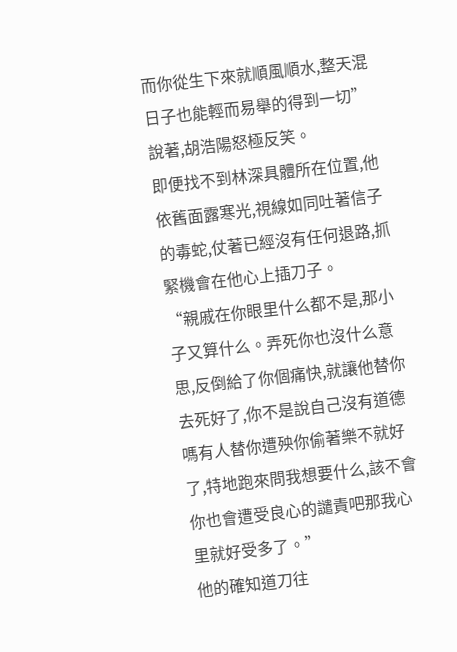而你從生下來就順風順水,整天混日子也能輕而易舉的得到一切”
說著,胡浩陽怒極反笑。
即便找不到林深具體所在位置,他依舊面露寒光,視線如同吐著信子的毒蛇,仗著已經沒有任何退路,抓緊機會在他心上插刀子。
“親戚在你眼里什么都不是,那小子又算什么。弄死你也沒什么意思,反倒給了你個痛快,就讓他替你去死好了,你不是說自己沒有道德嗎有人替你遭殃你偷著樂不就好了,特地跑來問我想要什么,該不會你也會遭受良心的譴責吧那我心里就好受多了。”
他的確知道刀往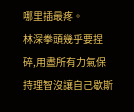哪里插最疼。
林深拳頭幾乎要捏碎,用盡所有力氣保持理智沒讓自己歇斯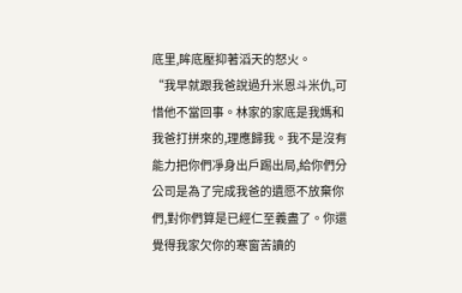底里,眸底壓抑著滔天的怒火。
“我早就跟我爸說過升米恩斗米仇,可惜他不當回事。林家的家底是我媽和我爸打拼來的,理應歸我。我不是沒有能力把你們凈身出戶踢出局,給你們分公司是為了完成我爸的遺愿不放棄你們,對你們算是已經仁至義盡了。你還覺得我家欠你的寒窗苦讀的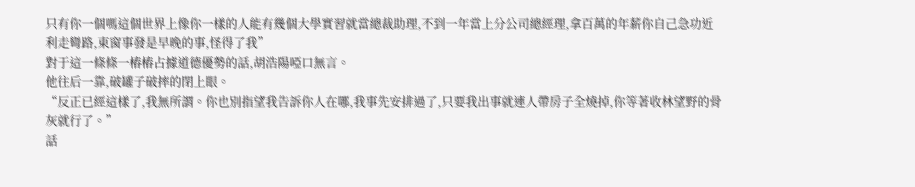只有你一個嗎這個世界上像你一樣的人能有幾個大學實習就當總裁助理,不到一年當上分公司總經理,拿百萬的年薪你自己急功近利走彎路,東窗事發是早晚的事,怪得了我”
對于這一條條一樁樁占據道德優勢的話,胡浩陽啞口無言。
他往后一靠,破罐子破摔的閉上眼。
“反正已經這樣了,我無所謂。你也別指望我告訴你人在哪,我事先安排過了,只要我出事就連人帶房子全燒掉,你等著收林望野的骨灰就行了。”
話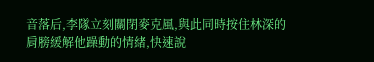音落后,李隊立刻關閉麥克風,與此同時按住林深的肩膀緩解他躁動的情緒,快速說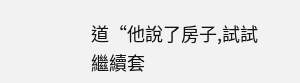道“他說了房子,試試繼續套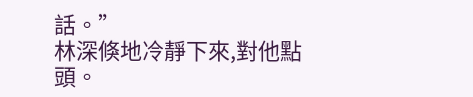話。”
林深倏地冷靜下來,對他點頭。